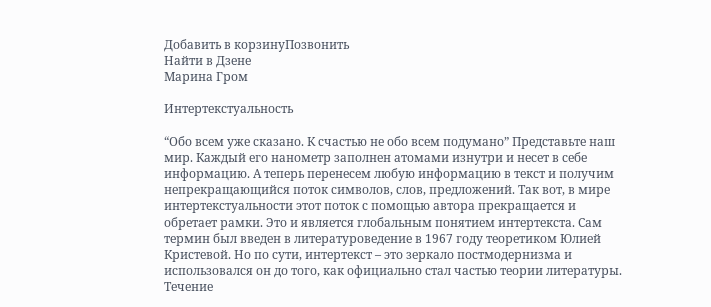Добавить в корзинуПозвонить
Найти в Дзене
Марина Гром

Интертекстуальность

“Обо всем уже сказано. К счастью не обо всем подумано” Представьте наш мир. Каждый его нанометр заполнен атомами изнутри и несет в себе информацию. А теперь перенесем любую информацию в текст и получим непрекращающийся поток символов, слов, предложений. Так вот, в мире интертекстуальности этот поток с помощью автора прекращается и обретает рамки. Это и является глобальным понятием интертекста. Сам термин был введен в литературоведение в 1967 году теоретиком Юлией Кристевой. Но по сути, интертекст – это зеркало постмодернизма и использовался он до того, как официально стал частью теории литературы. Течение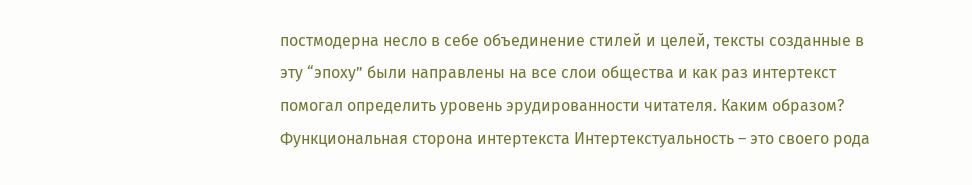постмодерна несло в себе объединение стилей и целей, тексты созданные в эту “эпоху” были направлены на все слои общества и как раз интертекст помогал определить уровень эрудированности читателя. Каким образом? Функциональная сторона интертекста Интертекстуальность – это своего рода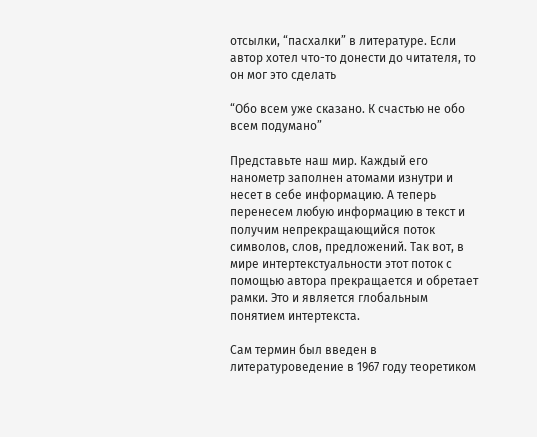отсылки, “пасхалки” в литературе. Если автор хотел что-то донести до читателя, то он мог это сделать

“Обо всем уже сказано. К счастью не обо всем подумано”

Представьте наш мир. Каждый его нанометр заполнен атомами изнутри и несет в себе информацию. А теперь перенесем любую информацию в текст и получим непрекращающийся поток символов, слов, предложений. Так вот, в мире интертекстуальности этот поток с помощью автора прекращается и обретает рамки. Это и является глобальным понятием интертекста.

Сам термин был введен в литературоведение в 1967 году теоретиком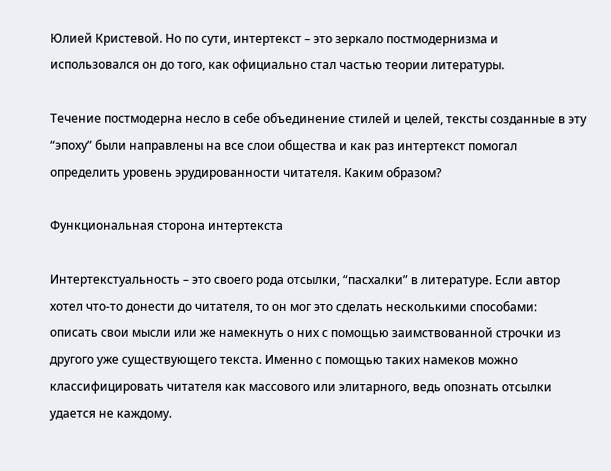Юлией Кристевой. Но по сути, интертекст – это зеркало постмодернизма и использовался он до того, как официально стал частью теории литературы.

Течение постмодерна несло в себе объединение стилей и целей, тексты созданные в эту “эпоху” были направлены на все слои общества и как раз интертекст помогал определить уровень эрудированности читателя. Каким образом?

Функциональная сторона интертекста

Интертекстуальность – это своего рода отсылки, “пасхалки” в литературе. Если автор хотел что-то донести до читателя, то он мог это сделать несколькими способами: описать свои мысли или же намекнуть о них с помощью заимствованной строчки из другого уже существующего текста. Именно с помощью таких намеков можно классифицировать читателя как массового или элитарного, ведь опознать отсылки удается не каждому.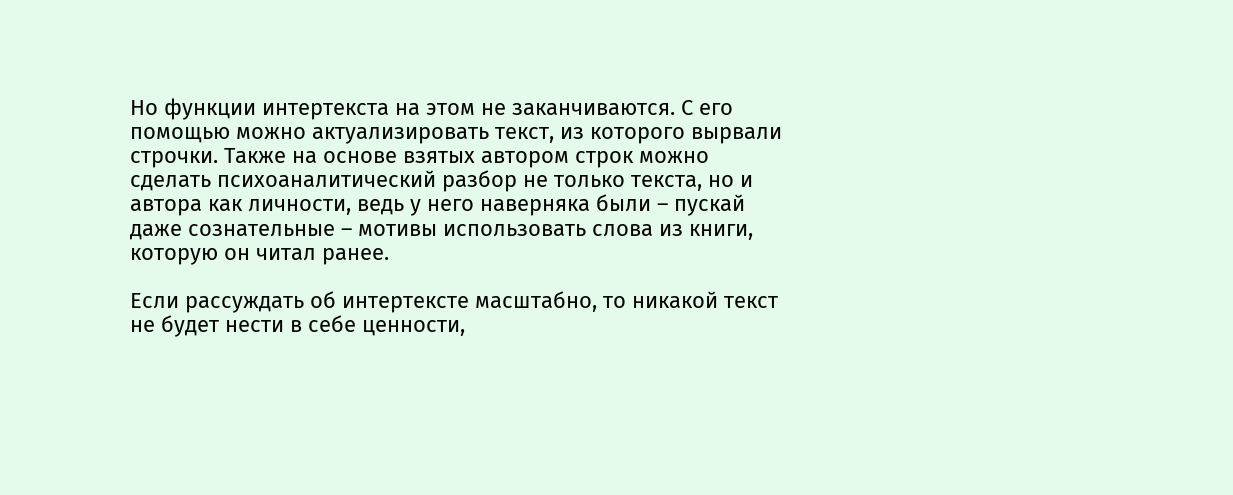Но функции интертекста на этом не заканчиваются. С его помощью можно актуализировать текст, из которого вырвали строчки. Также на основе взятых автором строк можно сделать психоаналитический разбор не только текста, но и автора как личности, ведь у него наверняка были – пускай даже сознательные – мотивы использовать слова из книги, которую он читал ранее.

Если рассуждать об интертексте масштабно, то никакой текст не будет нести в себе ценности,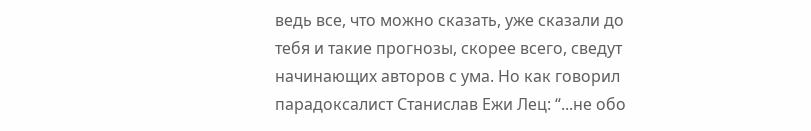ведь все, что можно сказать, уже сказали до тебя и такие прогнозы, скорее всего, сведут начинающих авторов с ума. Но как говорил парадоксалист Станислав Ежи Лец: “...не обо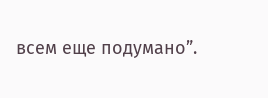всем еще подумано”.